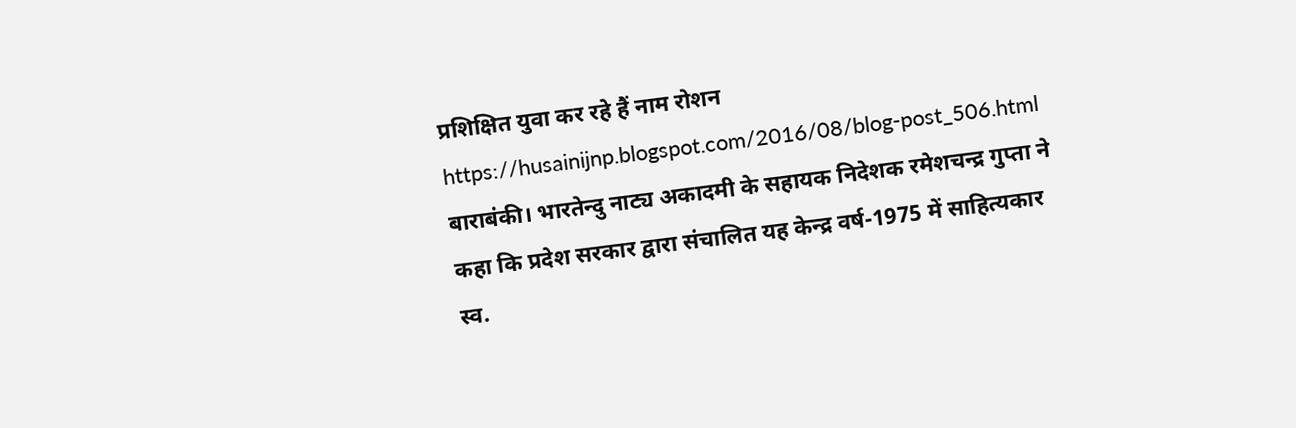प्रशिक्षित युवा कर रहे हैं नाम रोशन
https://husainijnp.blogspot.com/2016/08/blog-post_506.html
बाराबंकी। भारतेन्दु नाट्य अकादमी के सहायक निदेशक रमेशचन्द्र गुप्ता ने
कहा कि प्रदेश सरकार द्वारा संचालित यह केन्द्र वर्ष-1975 में साहित्यकार
स्व.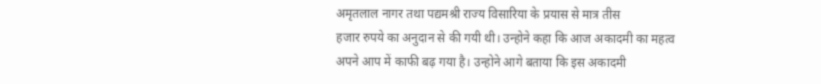अमृतलाल नागर तथा पद्यमश्री राज्य विसारिया के प्रयास से मात्र तीस
हजार रुपये का अनुदान से की गयी थी। उन्होने कहा कि आज अकादमी का महत्व
अपने आप में काफी बढ़ गया है। उन्होने आगे बताया कि इस अकादमी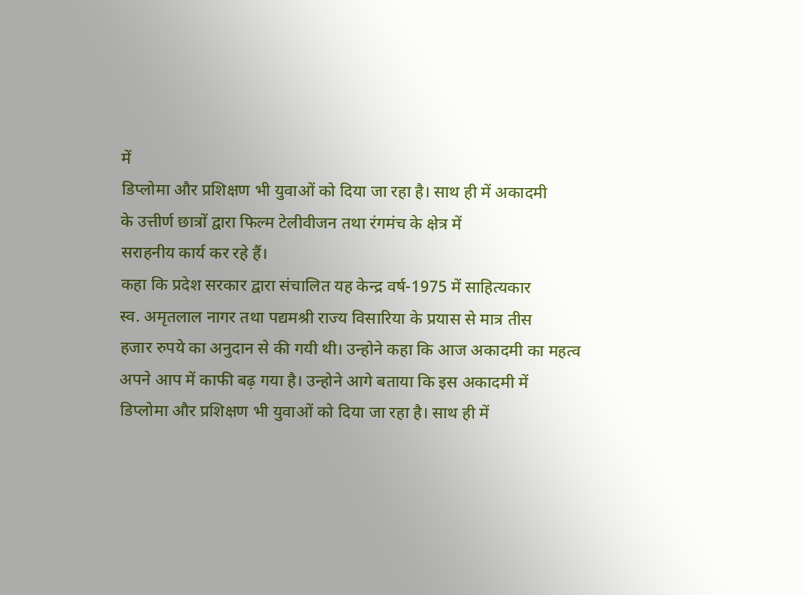में
डिप्लोमा और प्रशिक्षण भी युवाओं को दिया जा रहा है। साथ ही में अकादमी
के उत्तीर्ण छात्रों द्वारा फिल्म टेलीवीजन तथा रंगमंच के क्षेत्र में
सराहनीय कार्य कर रहे हैं।
कहा कि प्रदेश सरकार द्वारा संचालित यह केन्द्र वर्ष-1975 में साहित्यकार
स्व. अमृतलाल नागर तथा पद्यमश्री राज्य विसारिया के प्रयास से मात्र तीस
हजार रुपये का अनुदान से की गयी थी। उन्होने कहा कि आज अकादमी का महत्व
अपने आप में काफी बढ़ गया है। उन्होने आगे बताया कि इस अकादमी में
डिप्लोमा और प्रशिक्षण भी युवाओं को दिया जा रहा है। साथ ही में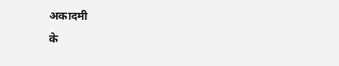अकादमी
के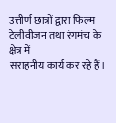उत्तीर्ण छात्रों द्वारा फिल्म टेलीवीजन तथा रंगमंच के क्षेत्र में
सराहनीय कार्य कर रहे हैं।